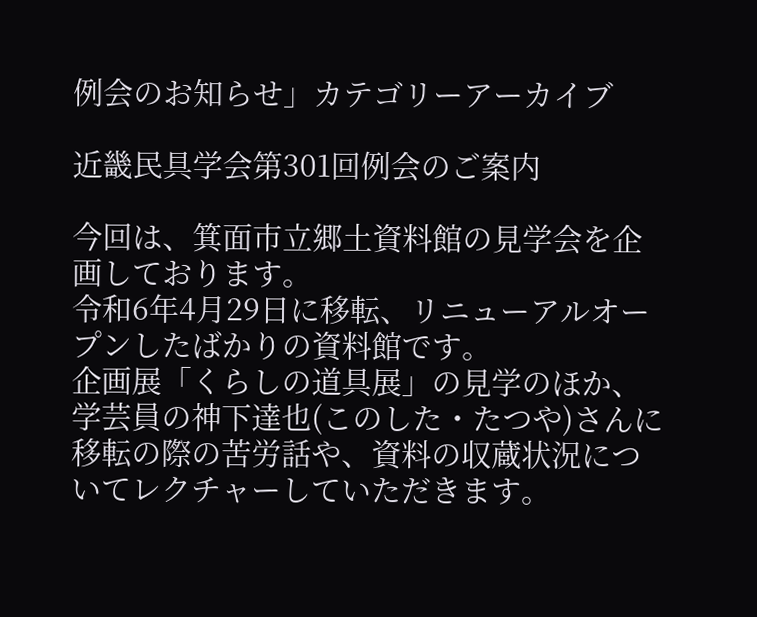例会のお知らせ」カテゴリーアーカイブ

近畿民具学会第301回例会のご案内

今回は、箕面市立郷土資料館の見学会を企画しております。
令和6年4月29日に移転、リニューアルオープンしたばかりの資料館です。
企画展「くらしの道具展」の見学のほか、学芸員の神下達也(このした・たつや)さんに移転の際の苦労話や、資料の収蔵状況についてレクチャーしていただきます。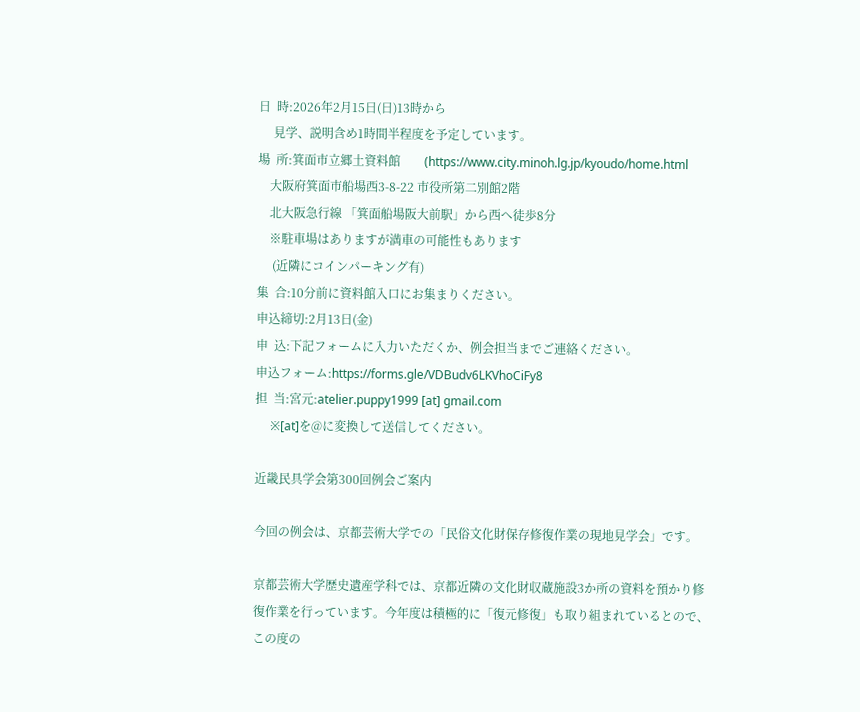日  時:2026年2月15日(日)13時から
     見学、説明含め1時間半程度を予定しています。
場  所:箕面市立郷土資料館        (https://www.city.minoh.lg.jp/kyoudo/home.html
    大阪府箕面市船場西3-8-22 市役所第二別館2階
    北大阪急行線 「箕面船場阪大前駅」から西へ徒歩8分
    ※駐車場はありますが満車の可能性もあります
     (近隣にコインパーキング有)
集  合:10分前に資料館入口にお集まりください。
申込締切:2月13日(金)
申  込:下記フォームに入力いただくか、例会担当までご連絡ください。
申込フォーム:https://forms.gle/VDBudv6LKVhoCiFy8
担  当:宮元:atelier.puppy1999 [at] gmail.com
     ※[at]を@に変換して送信してください。

近畿民具学会第300回例会ご案内

今回の例会は、京都芸術大学での「民俗文化財保存修復作業の現地見学会」です。

京都芸術大学歴史遺産学科では、京都近隣の文化財収蔵施設3か所の資料を預かり修復作業を行っています。今年度は積極的に「復元修復」も取り組まれているとので、この度の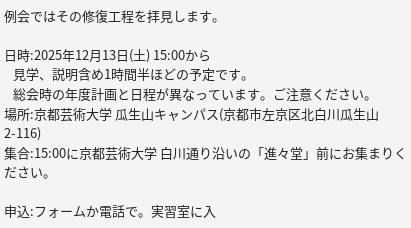例会ではその修復工程を拝見します。

日時:2025年12月13日(土) 15:00から
   見学、説明含め1時間半ほどの予定です。
   総会時の年度計画と日程が異なっています。ご注意ください。
場所:京都芸術大学 瓜生山キャンパス(京都市左京区北白川瓜生山2-116)
集合:15:00に京都芸術大学 白川通り沿いの「進々堂」前にお集まりください。

申込:フォームか電話で。実習室に入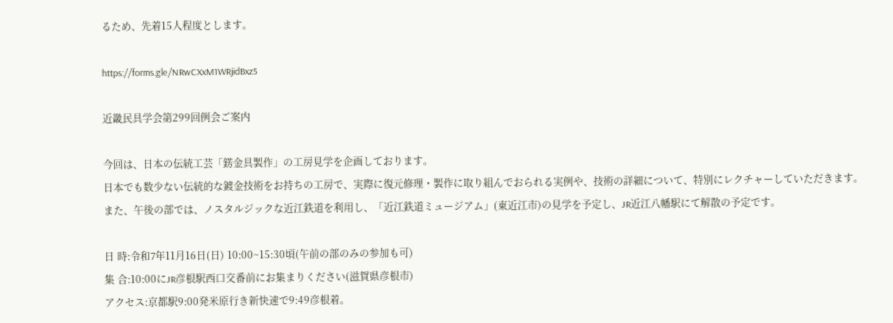るため、先着15人程度とします。

https://forms.gle/NRwCXxM1WRjidBxz5

近畿民具学会第299回例会ご案内

今回は、日本の伝統工芸「錺金具製作」の工房見学を企画しております。
日本でも数少ない伝統的な鍍金技術をお持ちの工房で、実際に復元修理・製作に取り組んでおられる実例や、技術の詳細について、特別にレクチャーしていただきます。
また、午後の部では、ノスタルジックな近江鉄道を利用し、「近江鉄道ミュージアム」(東近江市)の見学を予定し、JR近江八幡駅にて解散の予定です。

日 時:令和7年11月16日(日) 10:00~15:30頃(午前の部のみの参加も可)
集 合:10:00にJR彦根駅西口交番前にお集まりください(滋賀県彦根市)
アクセス:京都駅9:00発米原行き新快速で9:49彦根着。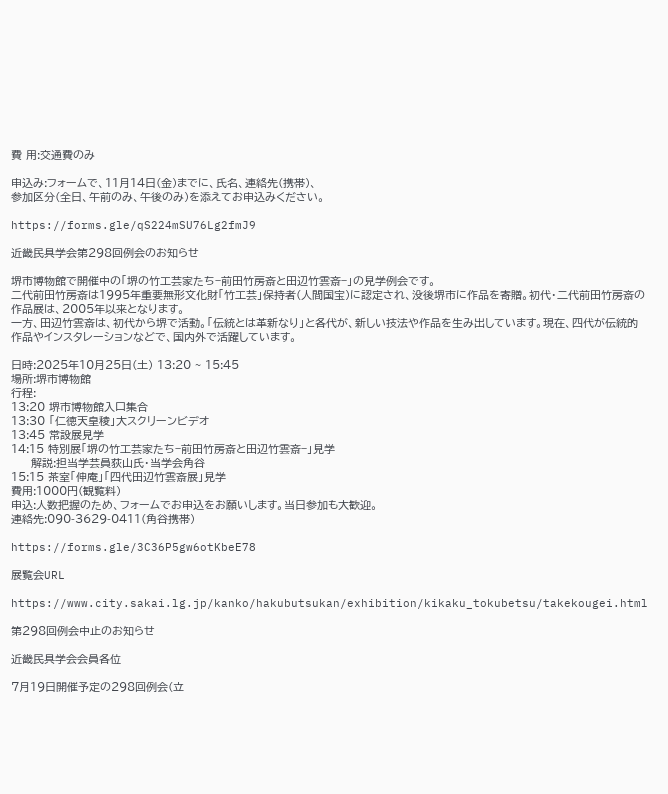費 用:交通費のみ

申込み:フォームで、11月14日(金)までに、氏名、連絡先(携帯)、
参加区分(全日、午前のみ、午後のみ)を添えてお申込みください。

https://forms.gle/qS224mSU76Lg2fmJ9

近畿民具学会第298回例会のお知らせ

堺市博物館で開催中の「堺の竹工芸家たち−前田竹房斎と田辺竹雲斎−」の見学例会です。
二代前田竹房斎は1995年重要無形文化財「竹工芸」保持者(人間国宝)に認定され、没後堺市に作品を寄贈。初代・二代前田竹房斎の作品展は、2005年以来となります。
一方、田辺竹雲斎は、初代から堺で活動。「伝統とは革新なり」と各代が、新しい技法や作品を生み出しています。現在、四代が伝統的作品やインスタレーションなどで、国内外で活躍しています。

日時:2025年10月25日(土) 13:20 ~ 15:45
場所:堺市博物館
行程:
13:20 堺市博物館入口集合
13:30 「仁徳天皇稜」大スクリーンビデオ
13:45 常設展見学
14:15 特別展「堺の竹工芸家たち−前田竹房斎と田辺竹雲斎−」見学
     解説:担当学芸員荻山氏・当学会角谷
15:15 茶室「伸庵」「四代田辺竹雲斎展」見学
費用:1000円(観覧料)
申込:人数把握のため、フォームでお申込をお願いします。当日参加も大歓迎。
連絡先:090-3629-0411(角谷携帯)

https://forms.gle/3C36P5gw6otKbeE78

展覧会URL

https://www.city.sakai.lg.jp/kanko/hakubutsukan/exhibition/kikaku_tokubetsu/takekougei.html

第298回例会中止のお知らせ

近畿民具学会会員各位

7月19日開催予定の298回例会(立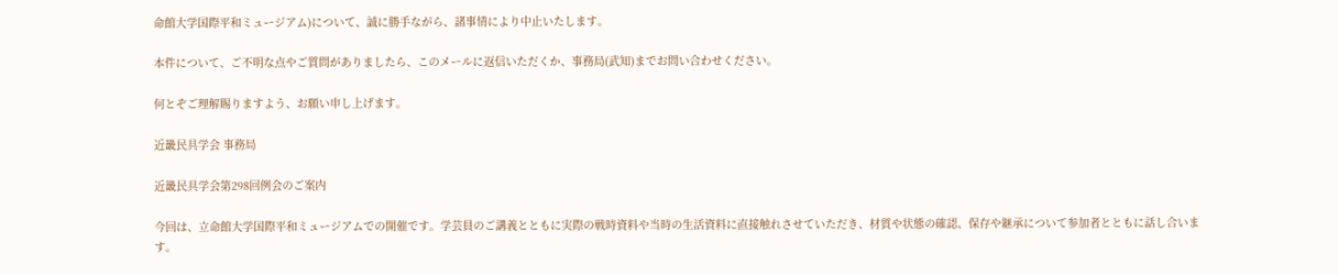命館大学国際平和ミュージアム)について、誠に勝手ながら、諸事情により中止いたします。

本件について、ご不明な点やご質問がありましたら、このメールに返信いただくか、事務局(武知)までお問い合わせください。

何とぞご理解賜りますよう、お願い申し上げます。

近畿民具学会 事務局

近畿民具学会第298回例会のご案内

今回は、立命館大学国際平和ミュージアムでの開催です。学芸員のご講義とともに実際の戦時資料や当時の生活資料に直接触れさせていただき、材質や状態の確認、保存や継承について参加者とともに話し合います。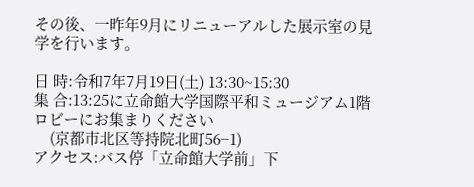その後、一昨年9月にリニューアルした展示室の見学を行います。

日 時:令和7年7月19日(土) 13:30~15:30
集 合:13:25に立命館大学国際平和ミュージアム1階ロビーにお集まりください
    (京都市北区等持院北町56−1)
アクセス:バス停「立命館大学前」下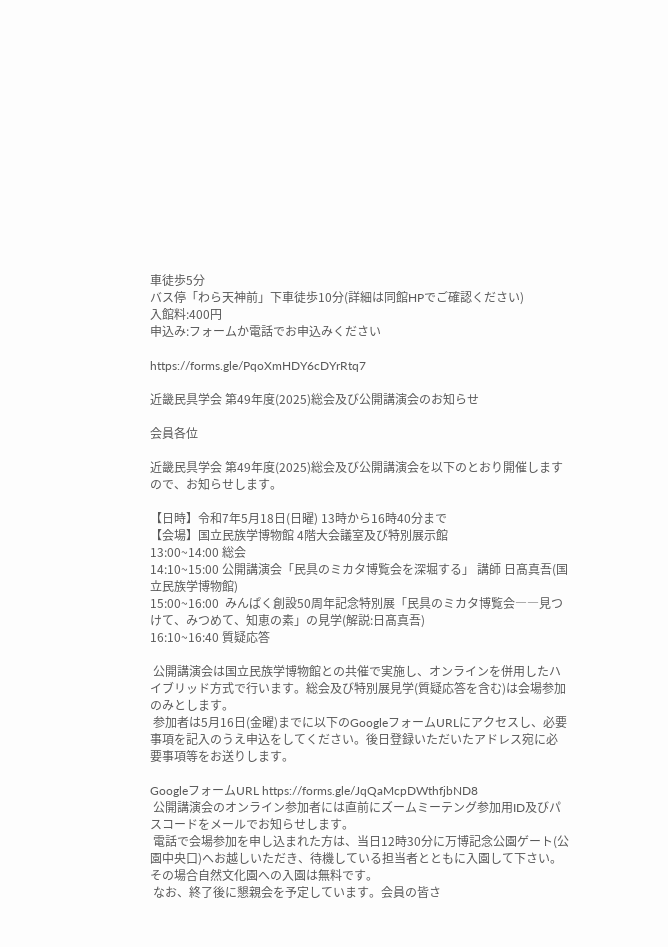車徒歩5分
バス停「わら天神前」下車徒歩10分(詳細は同館HPでご確認ください)
入館料:400円
申込み:フォームか電話でお申込みください

https://forms.gle/PqoXmHDY6cDYrRtq7

近畿民具学会 第49年度(2025)総会及び公開講演会のお知らせ

会員各位

近畿民具学会 第49年度(2025)総会及び公開講演会を以下のとおり開催しますので、お知らせします。

【日時】令和7年5月18日(日曜) 13時から16時40分まで
【会場】国立民族学博物館 4階大会議室及び特別展示館
13:00~14:00 総会
14:10~15:00 公開講演会「民具のミカタ博覧会を深堀する」 講師 日髙真吾(国立民族学博物館)
15:00~16:00  みんぱく創設50周年記念特別展「民具のミカタ博覧会――見つけて、みつめて、知恵の素」の見学(解説:日髙真吾)
16:10~16:40 質疑応答

 公開講演会は国立民族学博物館との共催で実施し、オンラインを併用したハイブリッド方式で行います。総会及び特別展見学(質疑応答を含む)は会場参加のみとします。
 参加者は5月16日(金曜)までに以下のGoogleフォームURLにアクセスし、必要事項を記入のうえ申込をしてください。後日登録いただいたアドレス宛に必要事項等をお送りします。

GoogleフォームURL https://forms.gle/JqQaMcpDWthfjbND8
 公開講演会のオンライン参加者には直前にズームミーテング参加用ID及びパスコードをメールでお知らせします。
 電話で会場参加を申し込まれた方は、当日12時30分に万博記念公園ゲート(公園中央口)へお越しいただき、待機している担当者とともに入園して下さい。その場合自然文化園への入園は無料です。
 なお、終了後に懇親会を予定しています。会員の皆さ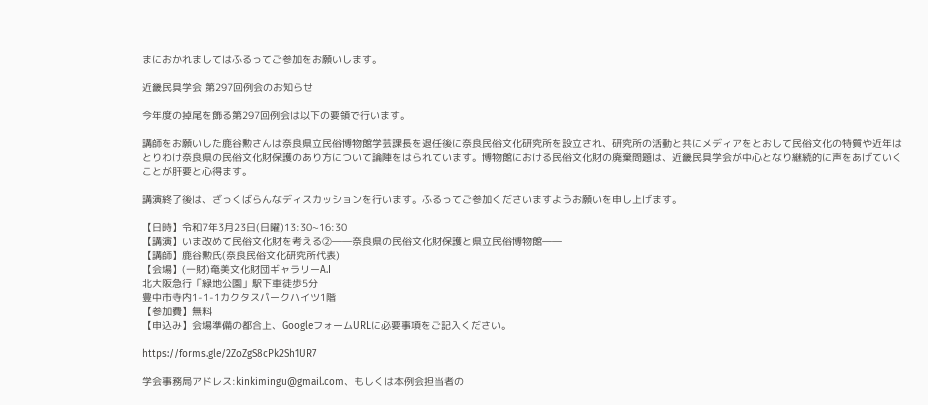まにおかれましてはふるってご参加をお願いします。

近畿民具学会 第297回例会のお知らせ

今年度の掉尾を飾る第297回例会は以下の要領で行います。

講師をお願いした鹿谷勲さんは奈良県立民俗博物館学芸課長を退任後に奈良民俗文化研究所を設立され、研究所の活動と共にメディアをとおして民俗文化の特質や近年はとりわけ奈良県の民俗文化財保護のあり方について論陣をはられています。博物館における民俗文化財の廃棄問題は、近畿民具学会が中心となり継続的に声をあげていくことが肝要と心得ます。

講演終了後は、ざっくばらんなディスカッションを行います。ふるってご参加くださいますようお願いを申し上げます。

【日時】令和7年3月23日(日曜)13:30~16:30
【講演】いま改めて民俗文化財を考える②――奈良県の民俗文化財保護と県立民俗博物館――
【講師】鹿谷勲氏(奈良民俗文化研究所代表)
【会場】(一財)奄美文化財団ギャラリーA.I
北大阪急行「緑地公園」駅下車徒歩5分
豊中市寺内1-1-1カクタスパークハイツ1階
【参加費】無料
【申込み】会場準備の都合上、GoogleフォームURLに必要事項をご記入ください。

https://forms.gle/2ZoZgS8cPk2Sh1UR7

学会事務局アドレス:kinkimingu@gmail.com、もしくは本例会担当者の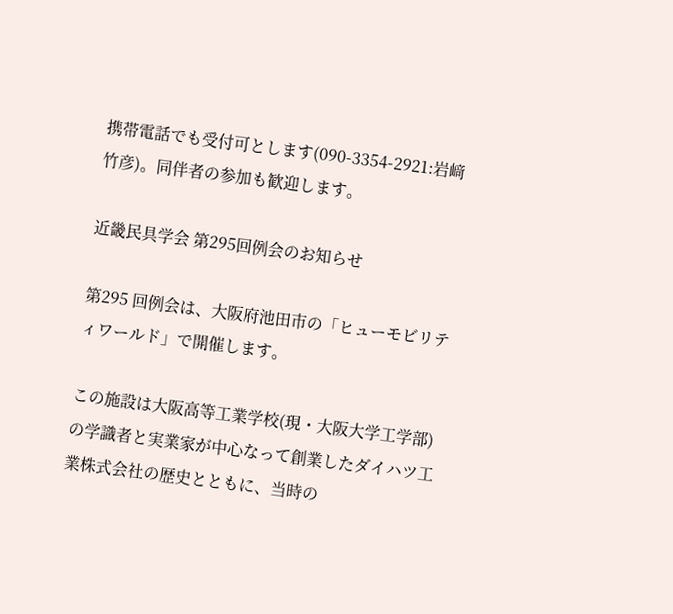携帯電話でも受付可とします(090-3354-2921:岩﨑竹彦)。同伴者の参加も歓迎します。

近畿民具学会 第295回例会のお知らせ

第295 回例会は、大阪府池田市の「ヒューモビリティワールド」で開催します。

この施設は大阪高等工業学校(現・大阪大学工学部)の学識者と実業家が中心なって創業したダイハツ工業株式会社の歴史とともに、当時の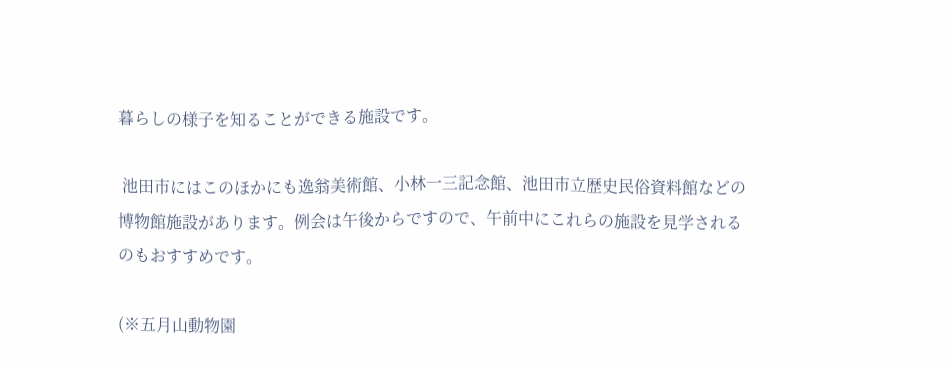暮らしの様子を知ることができる施設です。

 池田市にはこのほかにも逸翁美術館、小林一三記念館、池田市立歴史民俗資料館などの博物館施設があります。例会は午後からですので、午前中にこれらの施設を見学されるのもおすすめです。

(※五月山動物園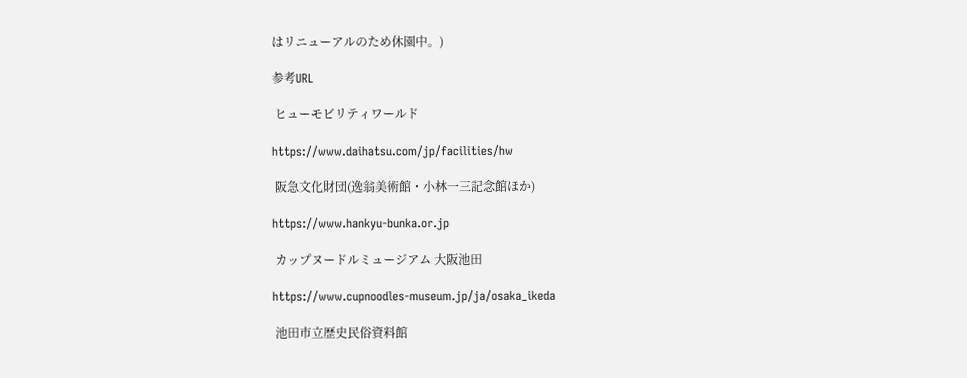はリニューアルのため休園中。)

参考URL

 ヒューモビリティワールド

https://www.daihatsu.com/jp/facilities/hw

 阪急文化財団(逸翁美術館・小林一三記念館ほか)

https://www.hankyu-bunka.or.jp

 カップヌードルミュージアム 大阪池田

https://www.cupnoodles-museum.jp/ja/osaka_ikeda

 池田市立歴史民俗資料館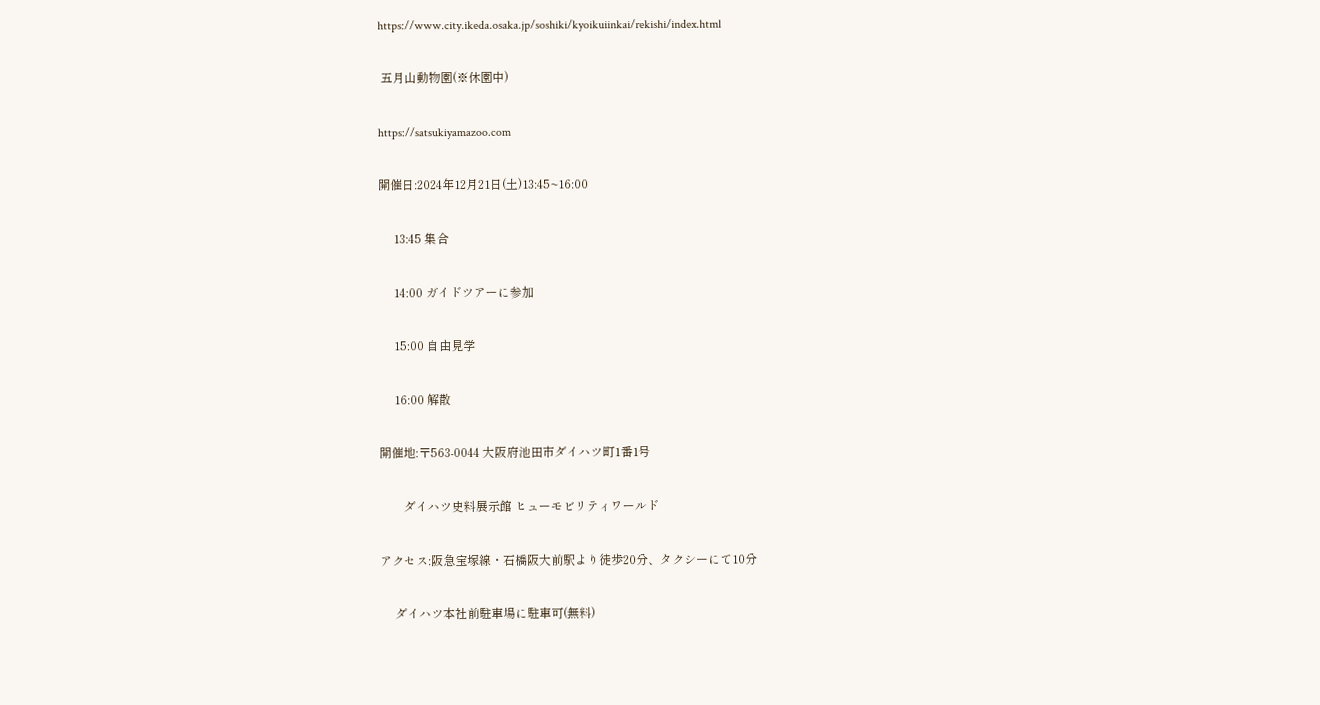https://www.city.ikeda.osaka.jp/soshiki/kyoikuiinkai/rekishi/index.html

 五月山動物園(※休園中)

https://satsukiyamazoo.com

開催日:2024年12月21日(土)13:45~16:00

     13:45 集合

     14:00 ガイドツアーに参加

     15:00 自由見学

     16:00 解散

開催地:〒563-0044 大阪府池田市ダイハツ町1番1号

        ダイハツ史料展示館 ヒューモビリティワールド

アクセス:阪急宝塚線・石橋阪大前駅より徒歩20分、タクシーにて10分

     ダイハツ本社前駐車場に駐車可(無料)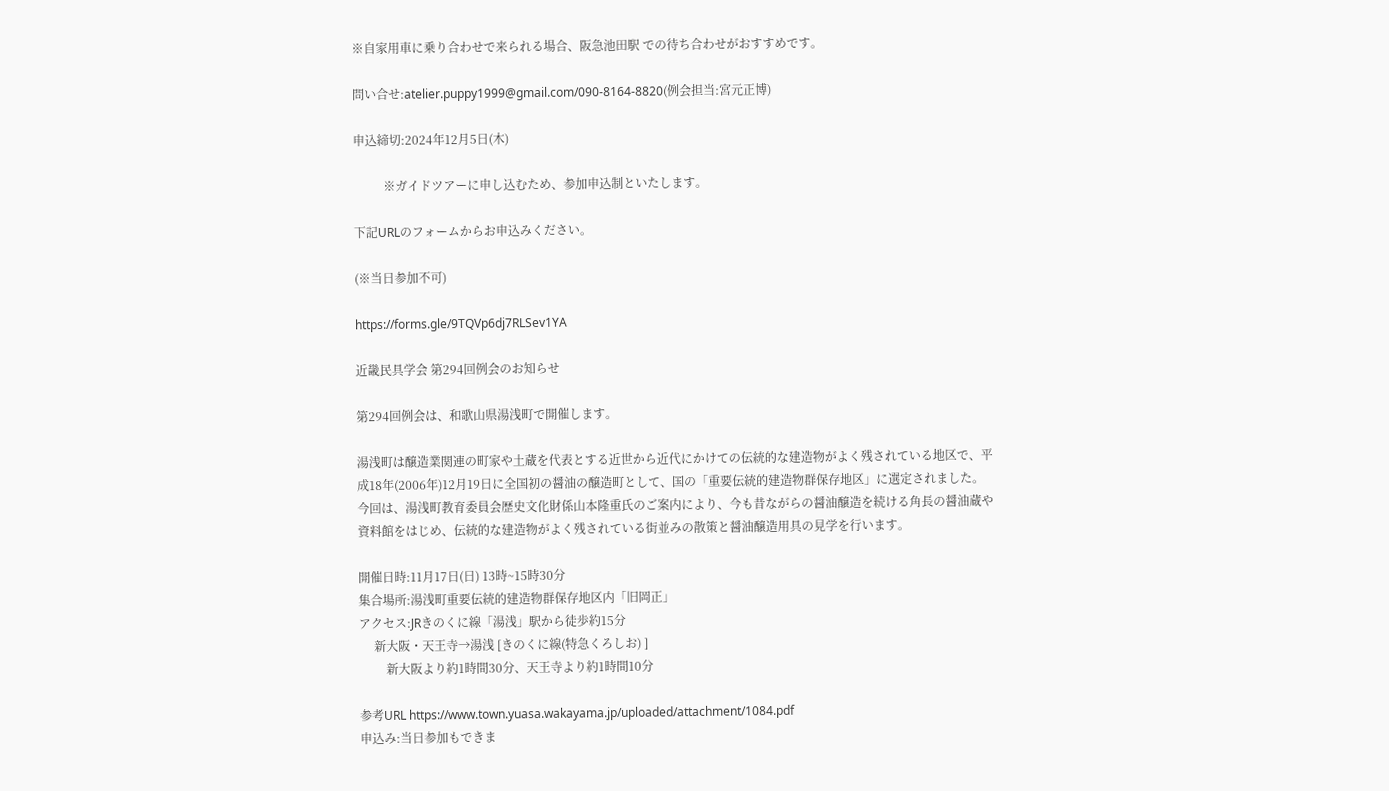※自家用車に乗り合わせで来られる場合、阪急池田駅 での待ち合わせがおすすめです。

問い合せ:atelier.puppy1999@gmail.com/090-8164-8820(例会担当:宮元正博)

申込締切:2024年12月5日(木)

          ※ガイドツアーに申し込むため、参加申込制といたします。

下記URLのフォームからお申込みください。

(※当日参加不可)

https://forms.gle/9TQVp6dj7RLSev1YA

近畿民具学会 第294回例会のお知らせ

第294回例会は、和歌山県湯浅町で開催します。

湯浅町は醸造業関連の町家や土蔵を代表とする近世から近代にかけての伝統的な建造物がよく残されている地区で、平成18年(2006年)12月19日に全国初の醤油の醸造町として、国の「重要伝統的建造物群保存地区」に選定されました。
今回は、湯浅町教育委員会歴史文化財係山本隆重氏のご案内により、今も昔ながらの醤油醸造を続ける角長の醤油蔵や資料館をはじめ、伝統的な建造物がよく残されている街並みの散策と醤油醸造用具の見学を行います。

開催日時:11月17日(日) 13時~15時30分
集合場所:湯浅町重要伝統的建造物群保存地区内「旧岡正」
アクセス:JRきのくに線「湯浅」駅から徒歩約15分
     新大阪・天王寺→湯浅 [きのくに線(特急くろしお) ]
         新大阪より約1時間30分、天王寺より約1時間10分

参考URL https://www.town.yuasa.wakayama.jp/uploaded/attachment/1084.pdf
申込み:当日参加もできま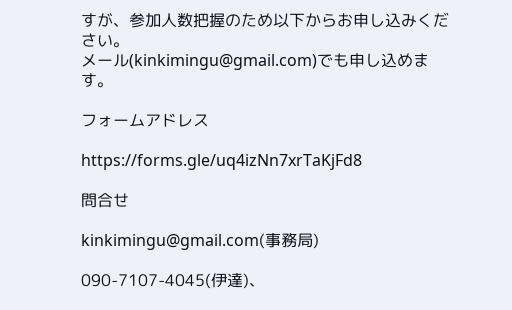すが、参加人数把握のため以下からお申し込みください。
メール(kinkimingu@gmail.com)でも申し込めます。

フォームアドレス

https://forms.gle/uq4izNn7xrTaKjFd8

問合せ

kinkimingu@gmail.com(事務局)

090-7107-4045(伊達)、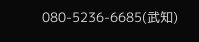080-5236-6685(武知)